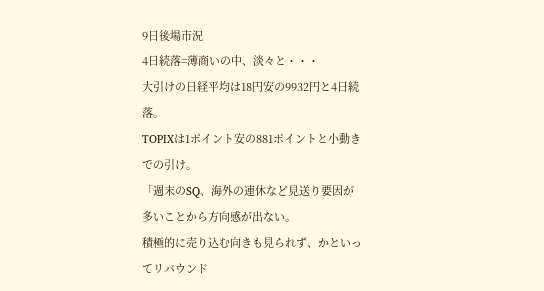9日後場市況
4日続落=薄商いの中、淡々と・・・
大引けの日経平均は18円安の9932円と4日続落。
TOPIXは1ポイント安の881ポイントと小動きでの引け。
「週末のSQ、海外の連休など見送り要因が多いことから方向感が出ない。
積極的に売り込む向きも見られず、かといってリバウンド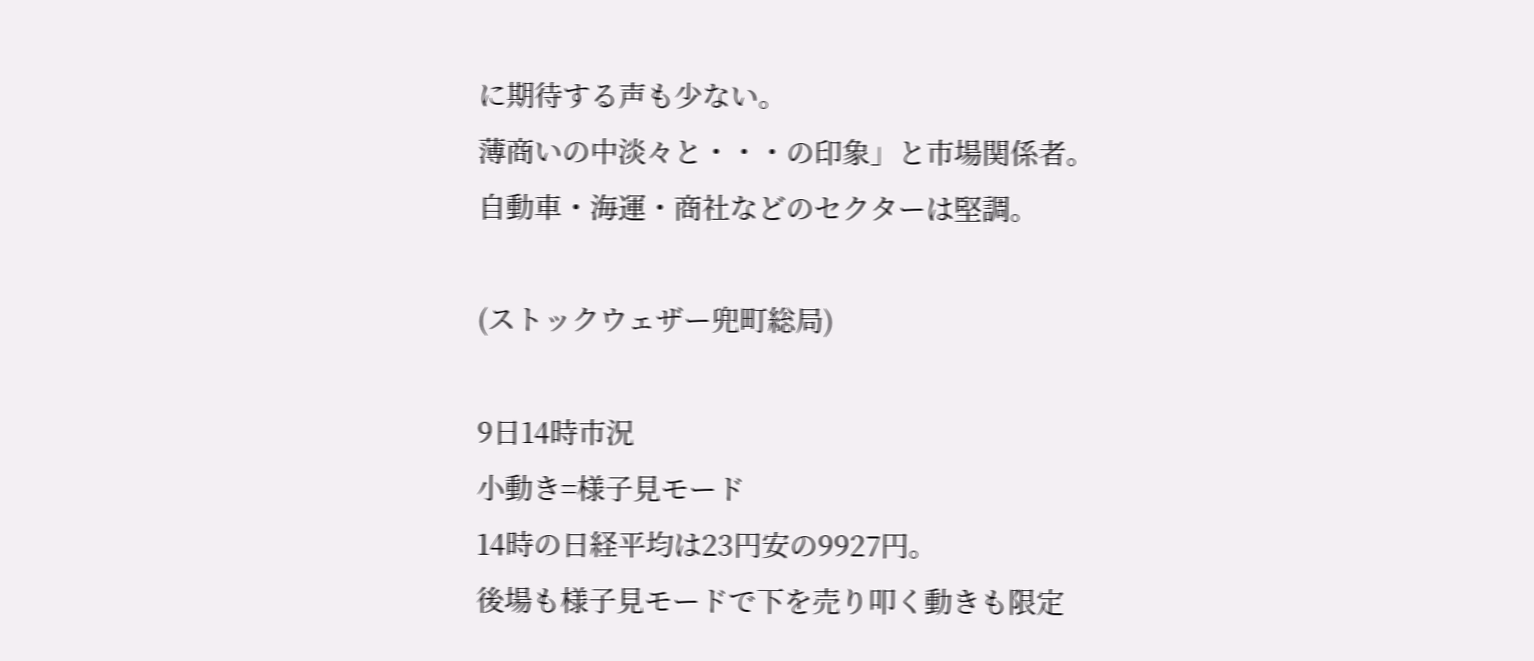に期待する声も少ない。
薄商いの中淡々と・・・の印象」と市場関係者。
自動車・海運・商社などのセクターは堅調。

(ストックウェザー兜町総局)

9日14時市況
小動き=様子見モード
14時の日経平均は23円安の9927円。
後場も様子見モードで下を売り叩く動きも限定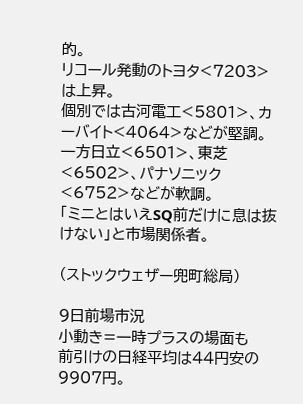的。
リコール発動のトヨタ<7203>は上昇。
個別では古河電工<5801>、カーバイト<4064>などが堅調。
一方日立<6501>、東芝<6502>、パナソニック<6752>などが軟調。
「ミニとはいえSQ前だけに息は抜けない」と市場関係者。

(ストックウェザー兜町総局)

9日前場市況
小動き=一時プラスの場面も
前引けの日経平均は44円安の9907円。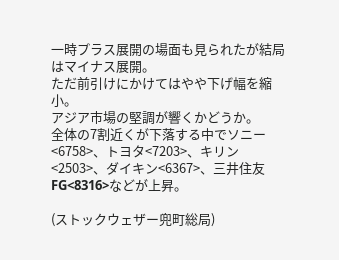一時プラス展開の場面も見られたが結局はマイナス展開。
ただ前引けにかけてはやや下げ幅を縮小。
アジア市場の堅調が響くかどうか。
全体の7割近くが下落する中でソニー<6758>、トヨタ<7203>、キリン<2503>、ダイキン<6367>、三井住友FG<8316>などが上昇。

(ストックウェザー兜町総局)